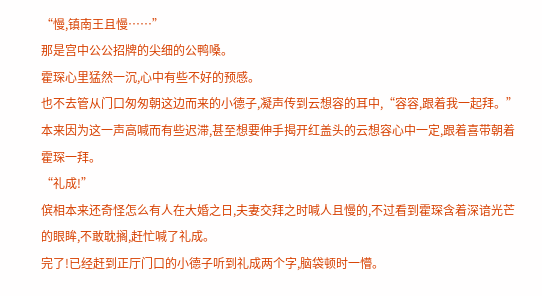“慢,镇南王且慢……”
那是宫中公公招牌的尖细的公鸭嗓。
霍琛心里猛然一沉,心中有些不好的预感。
也不去管从门口匆匆朝这边而来的小德子,凝声传到云想容的耳中,“容容,跟着我一起拜。”
本来因为这一声高喊而有些迟滞,甚至想要伸手揭开红盖头的云想容心中一定,跟着喜带朝着霍琛一拜。
“礼成!”
傧相本来还奇怪怎么有人在大婚之日,夫妻交拜之时喊人且慢的,不过看到霍琛含着深谙光芒的眼眸,不敢耽搁,赶忙喊了礼成。
完了!已经赶到正厅门口的小德子听到礼成两个字,脑袋顿时一懵。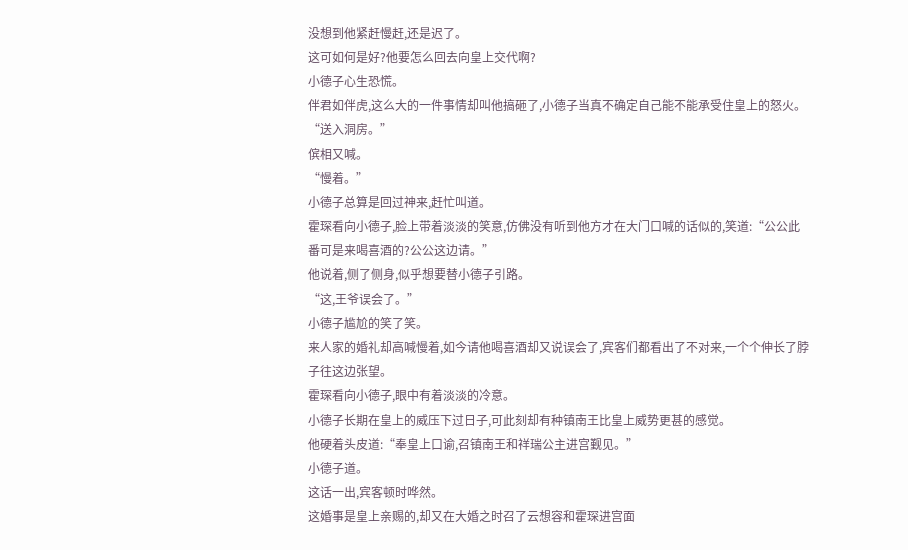没想到他紧赶慢赶,还是迟了。
这可如何是好?他要怎么回去向皇上交代啊?
小德子心生恐慌。
伴君如伴虎,这么大的一件事情却叫他搞砸了,小德子当真不确定自己能不能承受住皇上的怒火。
“送入洞房。”
傧相又喊。
“慢着。”
小德子总算是回过神来,赶忙叫道。
霍琛看向小德子,脸上带着淡淡的笑意,仿佛没有听到他方才在大门口喊的话似的,笑道:“公公此番可是来喝喜酒的?公公这边请。”
他说着,侧了侧身,似乎想要替小德子引路。
“这,王爷误会了。”
小德子尴尬的笑了笑。
来人家的婚礼却高喊慢着,如今请他喝喜酒却又说误会了,宾客们都看出了不对来,一个个伸长了脖子往这边张望。
霍琛看向小德子,眼中有着淡淡的冷意。
小德子长期在皇上的威压下过日子,可此刻却有种镇南王比皇上威势更甚的感觉。
他硬着头皮道:“奉皇上口谕,召镇南王和祥瑞公主进宫觐见。”
小德子道。
这话一出,宾客顿时哗然。
这婚事是皇上亲赐的,却又在大婚之时召了云想容和霍琛进宫面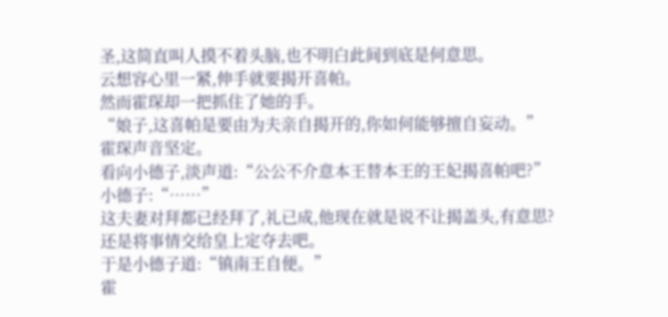圣,这简直叫人摸不着头脑,也不明白此间到底是何意思。
云想容心里一紧,伸手就要揭开喜帕。
然而霍琛却一把抓住了她的手。
“娘子,这喜帕是要由为夫亲自揭开的,你如何能够擅自妄动。”
霍琛声音坚定。
看向小德子,淡声道:“公公不介意本王替本王的王妃揭喜帕吧?”
小德子:“……”
这夫妻对拜都已经拜了,礼已成,他现在就是说不让揭盖头,有意思?
还是将事情交给皇上定夺去吧。
于是小德子道:“镇南王自便。”
霍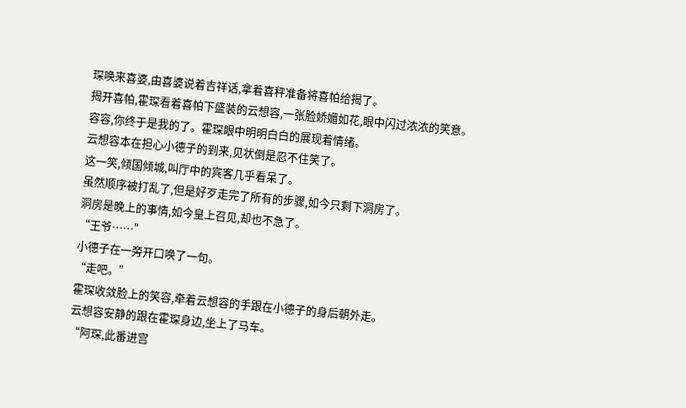琛唤来喜婆,由喜婆说着吉祥话,拿着喜秤准备将喜帕给揭了。
揭开喜帕,霍琛看着喜帕下盛装的云想容,一张脸娇媚如花,眼中闪过浓浓的笑意。
容容,你终于是我的了。霍琛眼中明明白白的展现着情绪。
云想容本在担心小德子的到来,见状倒是忍不住笑了。
这一笑,倾国倾城,叫厅中的宾客几乎看呆了。
虽然顺序被打乱了,但是好歹走完了所有的步骤,如今只剩下洞房了。
洞房是晚上的事情,如今皇上召见,却也不急了。
“王爷……”
小德子在一旁开口唤了一句。
“走吧。”
霍琛收敛脸上的笑容,牵着云想容的手跟在小德子的身后朝外走。
云想容安静的跟在霍琛身边,坐上了马车。
“阿琛,此番进宫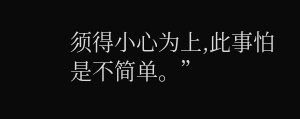须得小心为上,此事怕是不简单。”